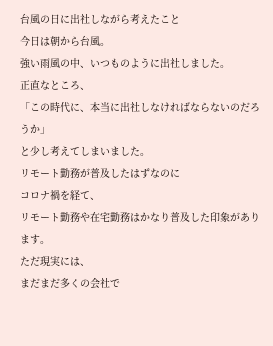台風の日に出社しながら考えたこと
今日は朝から台風。
強い雨風の中、いつものように出社しました。
正直なところ、
「この時代に、本当に出社しなければならないのだろうか」
と少し考えてしまいました。
リモート勤務が普及したはずなのに
コロナ禍を経て、
リモート勤務や在宅勤務はかなり普及した印象があります。
ただ現実には、
まだまだ多くの会社で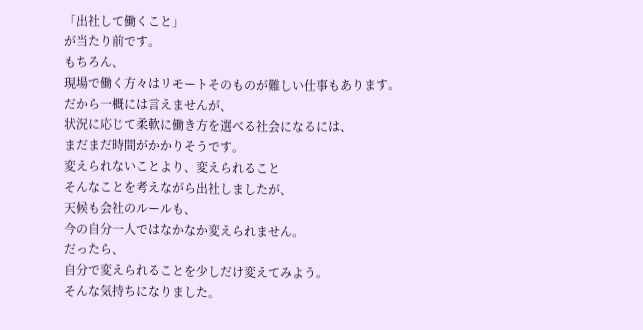「出社して働くこと」
が当たり前です。
もちろん、
現場で働く方々はリモートそのものが難しい仕事もあります。
だから一概には言えませんが、
状況に応じて柔軟に働き方を選べる社会になるには、
まだまだ時間がかかりそうです。
変えられないことより、変えられること
そんなことを考えながら出社しましたが、
天候も会社のルールも、
今の自分一人ではなかなか変えられません。
だったら、
自分で変えられることを少しだけ変えてみよう。
そんな気持ちになりました。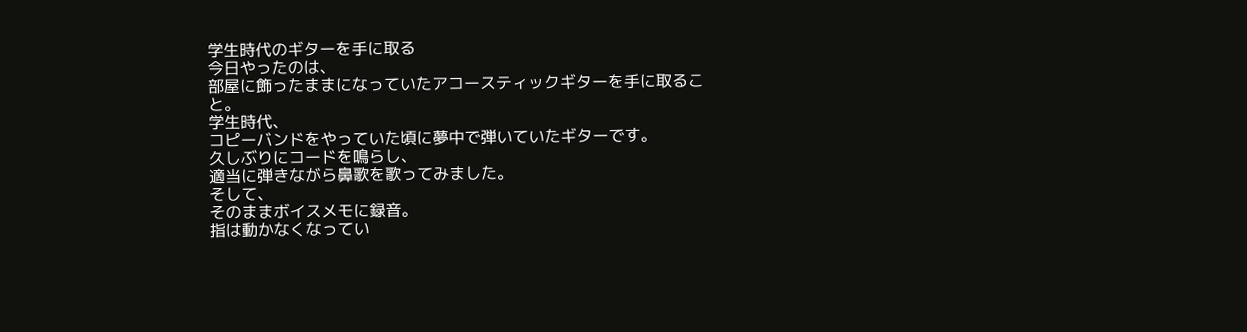学生時代のギターを手に取る
今日やったのは、
部屋に飾ったままになっていたアコースティックギターを手に取ること。
学生時代、
コピーバンドをやっていた頃に夢中で弾いていたギターです。
久しぶりにコードを鳴らし、
適当に弾きながら鼻歌を歌ってみました。
そして、
そのままボイスメモに録音。
指は動かなくなってい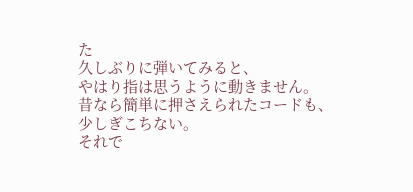た
久しぶりに弾いてみると、
やはり指は思うように動きません。
昔なら簡単に押さえられたコードも、
少しぎこちない。
それで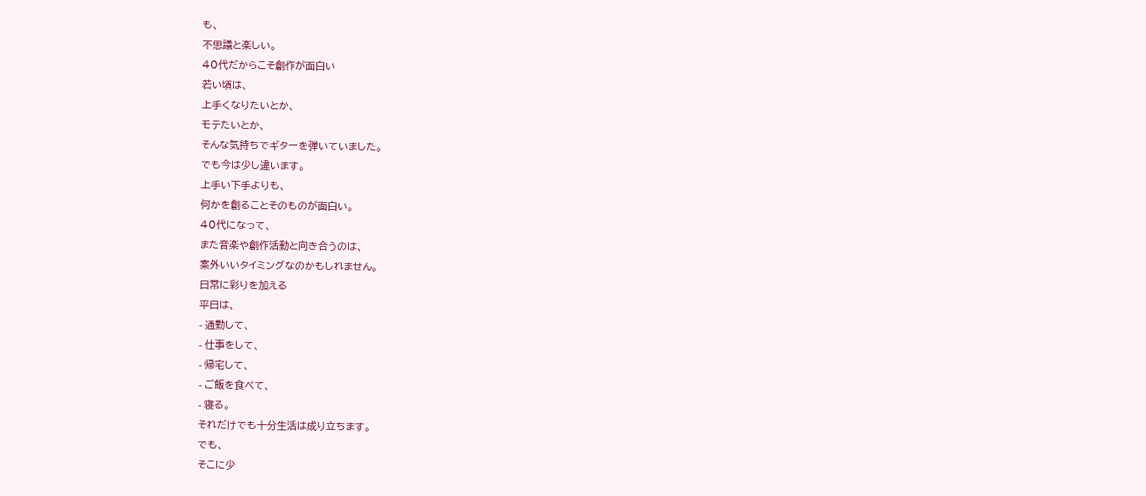も、
不思議と楽しい。
40代だからこそ創作が面白い
若い頃は、
上手くなりたいとか、
モテたいとか、
そんな気持ちでギターを弾いていました。
でも今は少し違います。
上手い下手よりも、
何かを創ることそのものが面白い。
40代になって、
また音楽や創作活動と向き合うのは、
案外いいタイミングなのかもしれません。
日常に彩りを加える
平日は、
- 通勤して、
- 仕事をして、
- 帰宅して、
- ご飯を食べて、
- 寝る。
それだけでも十分生活は成り立ちます。
でも、
そこに少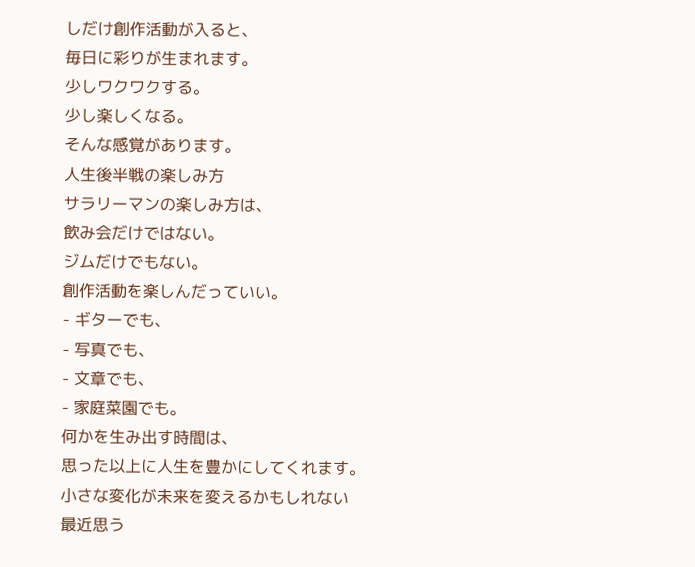しだけ創作活動が入ると、
毎日に彩りが生まれます。
少しワクワクする。
少し楽しくなる。
そんな感覚があります。
人生後半戦の楽しみ方
サラリーマンの楽しみ方は、
飲み会だけではない。
ジムだけでもない。
創作活動を楽しんだっていい。
- ギターでも、
- 写真でも、
- 文章でも、
- 家庭菜園でも。
何かを生み出す時間は、
思った以上に人生を豊かにしてくれます。
小さな変化が未来を変えるかもしれない
最近思う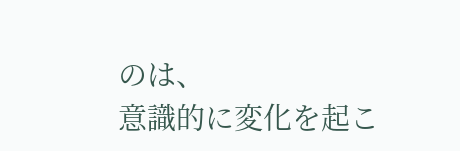のは、
意識的に変化を起こ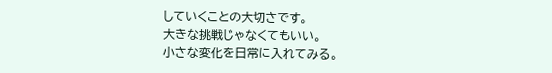していくことの大切さです。
大きな挑戦じゃなくてもいい。
小さな変化を日常に入れてみる。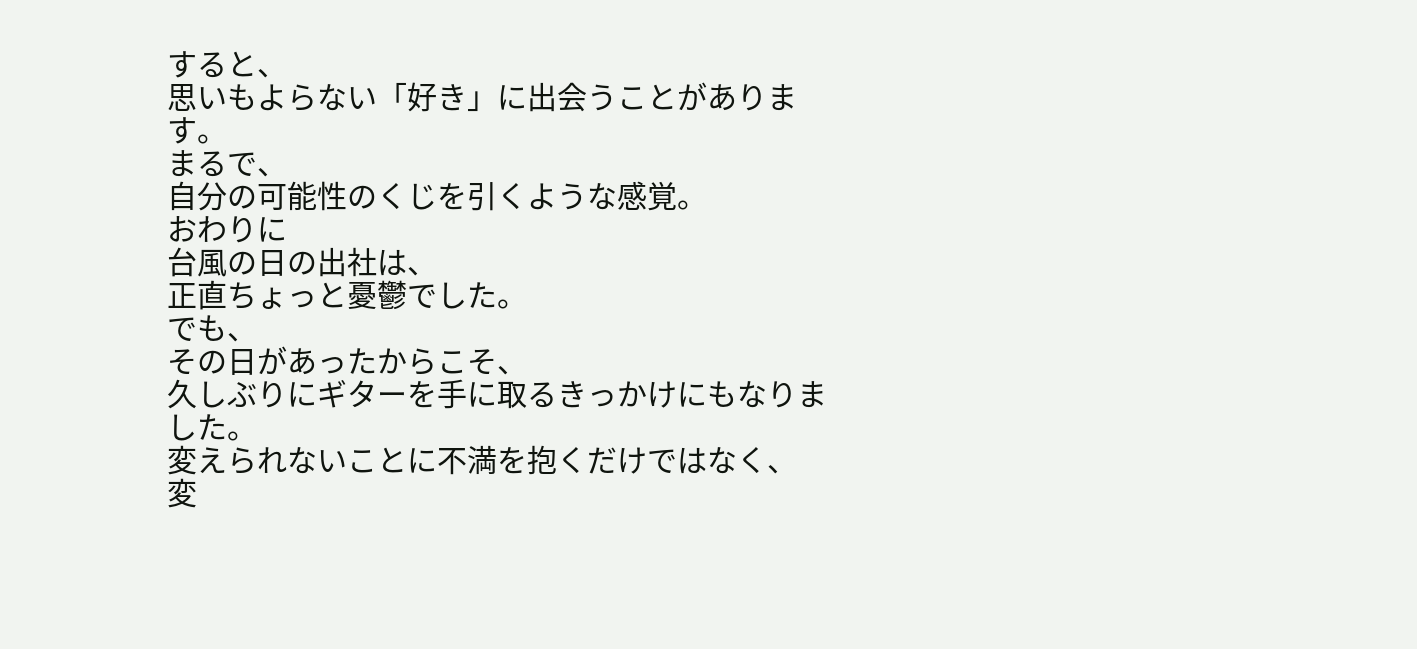すると、
思いもよらない「好き」に出会うことがあります。
まるで、
自分の可能性のくじを引くような感覚。
おわりに
台風の日の出社は、
正直ちょっと憂鬱でした。
でも、
その日があったからこそ、
久しぶりにギターを手に取るきっかけにもなりました。
変えられないことに不満を抱くだけではなく、
変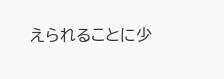えられることに少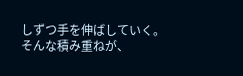しずつ手を伸ばしていく。
そんな積み重ねが、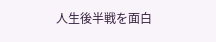人生後半戦を面白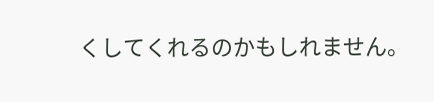くしてくれるのかもしれません。